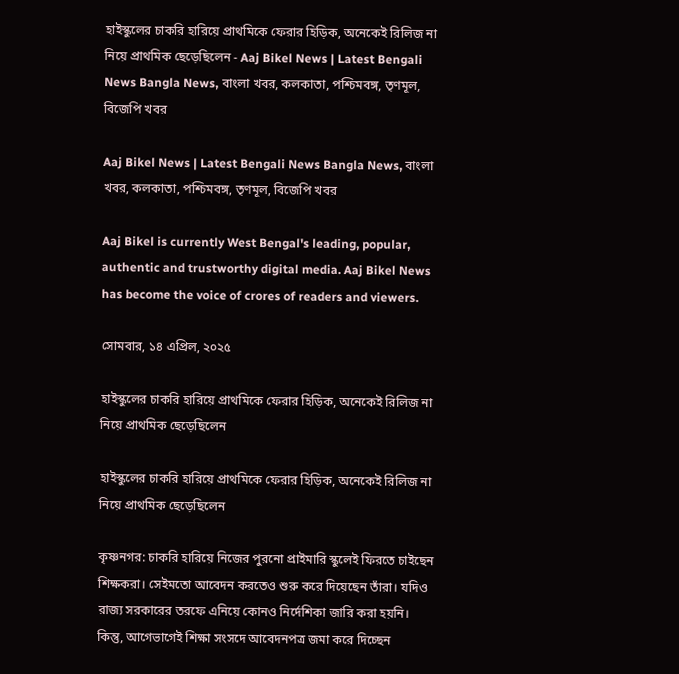হাইস্কুলের চাকরি হারিয়ে প্রাথমিকে ফেরার হিড়িক, অনেকেই রিলিজ না নিয়ে প্রাথমিক ছেড়েছিলেন - Aaj Bikel News | Latest Bengali News Bangla News, বাংলা খবর, কলকাতা, পশ্চিমবঙ্গ, তৃণমূল, বিজেপি খবর

Aaj Bikel News | Latest Bengali News Bangla News, বাংলা খবর, কলকাতা, পশ্চিমবঙ্গ, তৃণমূল, বিজেপি খবর

Aaj Bikel is currently West Bengal's leading, popular, authentic and trustworthy digital media. Aaj Bikel News has become the voice of crores of readers and viewers.

সোমবার, ১৪ এপ্রিল, ২০২৫

হাইস্কুলের চাকরি হারিয়ে প্রাথমিকে ফেরার হিড়িক, অনেকেই রিলিজ না নিয়ে প্রাথমিক ছেড়েছিলেন

হাইস্কুলের চাকরি হারিয়ে প্রাথমিকে ফেরার হিড়িক, অনেকেই রিলিজ না নিয়ে প্রাথমিক ছেড়েছিলেন

কৃষ্ণনগর: চাকরি হারিয়ে নিজের পুরনো প্রাইমারি স্কুলেই ফিরতে চাইছেন শিক্ষকরা। সেইমতো আবেদন করতেও শুরু করে দিয়েছেন তাঁরা। যদিও রাজ্য সরকারের তরফে এনিয়ে কোনও নির্দেশিকা জারি করা হয়নি। কিন্তু, আগেভাগেই শিক্ষা সংসদে আবেদনপত্র জমা করে দিচ্ছেন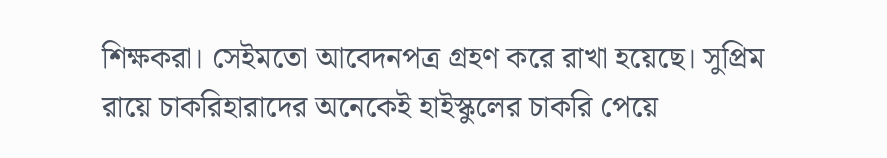শিক্ষকরা। সেইমতো আবেদনপত্র গ্রহণ করে রাখা হয়েছে। সুপ্রিম রায়ে চাকরিহারাদের অনেকেই হাইস্কুলের চাকরি পেয়ে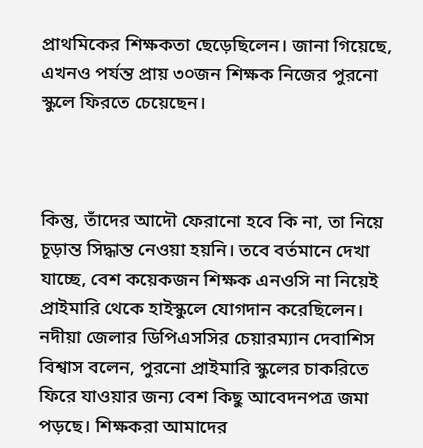প্রাথমিকের শিক্ষকতা ছেড়েছিলেন। জানা গিয়েছে, এখনও পর্যন্ত প্রায় ৩০জন শিক্ষক নিজের পুরনো স্কুলে ফিরতে চেয়েছেন।



কিন্তু, তাঁদের আদৌ ফেরানো হবে কি না, তা নিয়ে চূড়ান্ত সিদ্ধান্ত নেওয়া হয়নি। তবে বর্তমানে দেখা যাচ্ছে, বেশ কয়েকজন শিক্ষক এনওসি না নিয়েই প্রাইমারি থেকে হাইস্কুলে যোগদান করেছিলেন। নদীয়া জেলার ডিপিএসসির চেয়ারম্যান দেবাশিস বিশ্বাস বলেন, পুরনো প্রাইমারি স্কুলের চাকরিতে ফিরে যাওয়ার জন্য বেশ কিছু আবেদনপত্র জমা পড়ছে। শিক্ষকরা আমাদের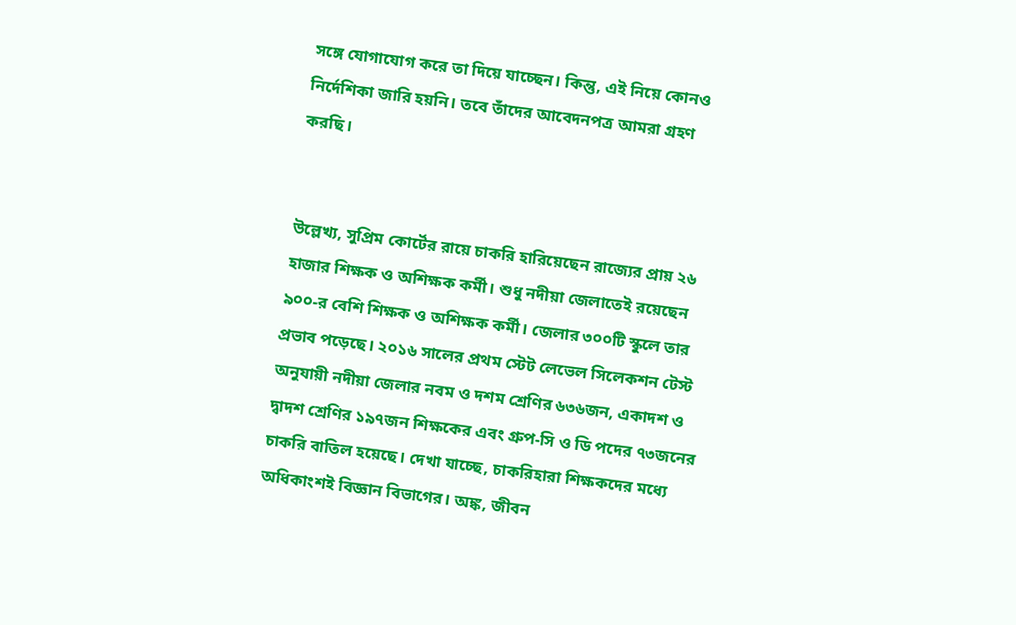সঙ্গে যোগাযোগ করে তা দিয়ে যাচ্ছেন। কিন্তু, এই নিয়ে কোনও নির্দেশিকা জারি হয়নি। তবে তাঁদের আবেদনপত্র আমরা গ্রহণ করছি।


উল্লেখ্য, সুপ্রিম কোর্টের রায়ে চাকরি হারিয়েছেন রাজ্যের প্রায় ২৬ হাজার শিক্ষক ও অশিক্ষক কর্মী। শুধু নদীয়া জেলাতেই রয়েছেন ৯০০-র বেশি শিক্ষক ও অশিক্ষক কর্মী। জেলার ৩০০টি স্কুলে তার প্রভাব পড়েছে। ২০১৬ সালের প্রথম স্টেট লেভেল সিলেকশন টেস্ট অনুযায়ী নদীয়া জেলার নবম ও দশম শ্রেণির ৬৩৬জন, একাদশ ও দ্বাদশ শ্রেণির ১৯৭জন শিক্ষকের এবং গ্রুপ-সি ও ডি পদের ৭৩জনের চাকরি বাতিল হয়েছে। দেখা যাচ্ছে, চাকরিহারা শিক্ষকদের মধ্যে অধিকাংশই বিজ্ঞান বিভাগের। অঙ্ক, জীবন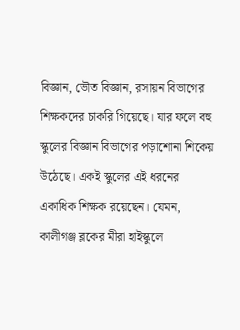বিজ্ঞান, ভৌত বিজ্ঞান, রসায়ন বিভাগের শিক্ষকদের চাকরি গিয়েছে। যার ফলে বহু স্কুলের বিজ্ঞান বিভাগের পড়াশোনা শিকেয় উঠেছে।‌ একই স্কুলের এই ধরনের একাধিক শিক্ষক রয়েছেন। যেমন, কালীগঞ্জ ব্লকের মীরা হাইস্কুলে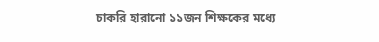চাকরি হারানো ১১জন শিক্ষকের মধ্যে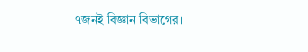৭জনই বিজ্ঞান বিভাগের।‌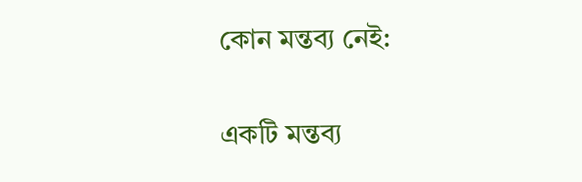কোন মন্তব্য নেই:

একটি মন্তব্য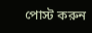পোস্ট করুন